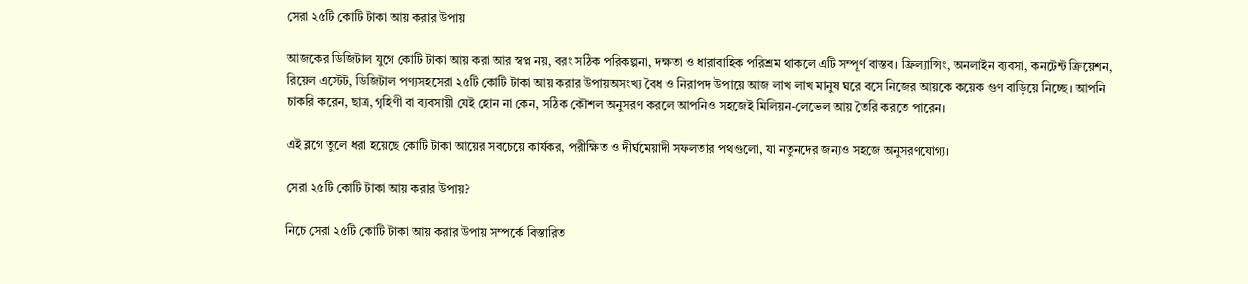সেরা ২৫টি কোটি টাকা আয় করার উপায়

আজকের ডিজিটাল যুগে কোটি টাকা আয় করা আর স্বপ্ন নয়, বরং সঠিক পরিকল্পনা, দক্ষতা ও ধারাবাহিক পরিশ্রম থাকলে এটি সম্পূর্ণ বাস্তব। ফ্রিল্যান্সিং, অনলাইন ব্যবসা, কনটেন্ট ক্রিয়েশন, রিয়েল এস্টেট, ডিজিটাল পণ্যসহসেরা ২৫টি কোটি টাকা আয় করার উপায়অসংখ্য বৈধ ও নিরাপদ উপায়ে আজ লাখ লাখ মানুষ ঘরে বসে নিজের আয়কে কয়েক গুণ বাড়িয়ে নিচ্ছে। আপনি চাকরি করেন, ছাত্র, গৃহিণী বা ব্যবসায়ী যেই হোন না কেন, সঠিক কৌশল অনুসরণ করলে আপনিও সহজেই মিলিয়ন-লেভেল আয় তৈরি করতে পারেন।

এই ব্লগে তুলে ধরা হয়েছে কোটি টাকা আয়ের সবচেয়ে কার্যকর, পরীক্ষিত ও দীর্ঘমেয়াদী সফলতার পথগুলো, যা নতুনদের জন্যও সহজে অনুসরণযোগ্য।

সেরা ২৫টি কোটি টাকা আয় করার উপায়?

নিচে সেরা ২৫টি কোটি টাকা আয় করার উপায় সম্পর্কে বিস্তারিত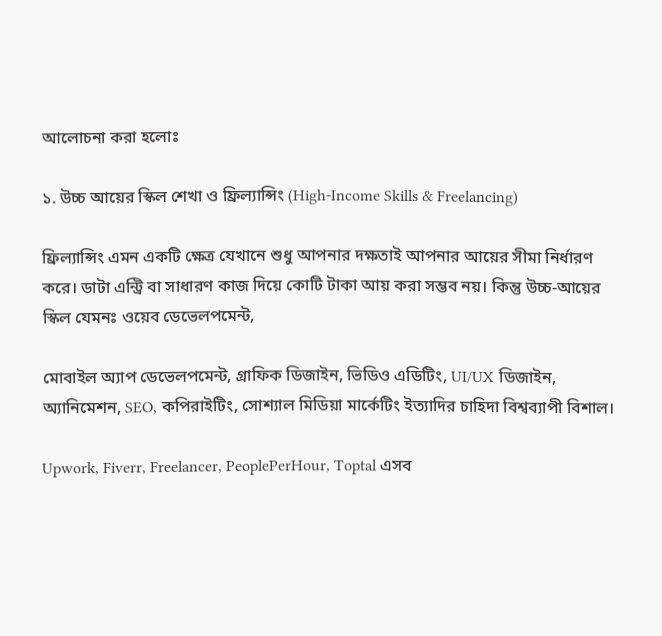আলোচনা করা হলোঃ

১. উচ্চ আয়ের স্কিল শেখা ও ফ্রিল্যান্সিং (High-Income Skills & Freelancing)

ফ্রিল্যান্সিং এমন একটি ক্ষেত্র যেখানে শুধু আপনার দক্ষতাই আপনার আয়ের সীমা নির্ধারণ করে। ডাটা এন্ট্রি বা সাধারণ কাজ দিয়ে কোটি টাকা আয় করা সম্ভব নয়। কিন্তু উচ্চ-আয়ের স্কিল যেমনঃ ওয়েব ডেভেলপমেন্ট,

মোবাইল অ্যাপ ডেভেলপমেন্ট, গ্রাফিক ডিজাইন, ভিডিও এডিটিং, UI/UX ডিজাইন, অ্যানিমেশন, SEO, কপিরাইটিং, সোশ্যাল মিডিয়া মার্কেটিং ইত্যাদির চাহিদা বিশ্বব্যাপী বিশাল।

Upwork, Fiverr, Freelancer, PeoplePerHour, Toptal এসব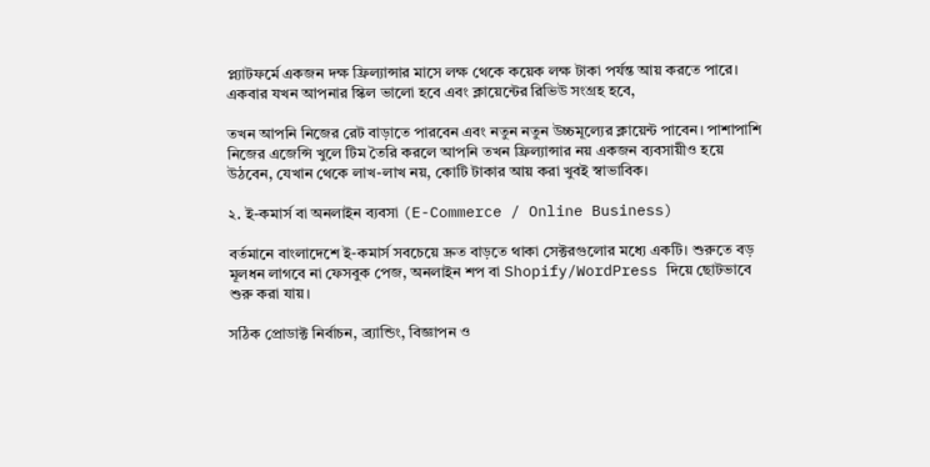প্ল্যাটফর্মে একজন দক্ষ ফ্রিল্যান্সার মাসে লক্ষ থেকে কয়েক লক্ষ টাকা পর্যন্ত আয় করতে পারে। একবার যখন আপনার স্কিল ভালো হবে এবং ক্লায়েন্টের রিভিউ সংগ্রহ হবে,

তখন আপনি নিজের রেট বাড়াতে পারবেন এবং নতুন নতুন উচ্চমূল্যের ক্লায়েন্ট পাবেন। পাশাপাশি নিজের এজেন্সি খুলে টিম তৈরি করলে আপনি তখন ফ্রিল্যান্সার নয় একজন ব্যবসায়ীও হয়ে উঠবেন, যেখান থেকে লাখ-লাখ নয়, কোটি টাকার আয় করা খুবই স্বাভাবিক।

২. ই-কমার্স বা অনলাইন ব্যবসা (E-Commerce / Online Business)

বর্তমানে বাংলাদেশে ই-কমার্স সবচেয়ে দ্রুত বাড়তে থাকা সেক্টরগুলোর মধ্যে একটি। শুরুতে বড় মূলধন লাগবে না ফেসবুক পেজ, অনলাইন শপ বা Shopify/WordPress দিয়ে ছোটভাবে শুরু করা যায়।

সঠিক প্রোডাক্ট নির্বাচন, ব্র্যান্ডিং, বিজ্ঞাপন ও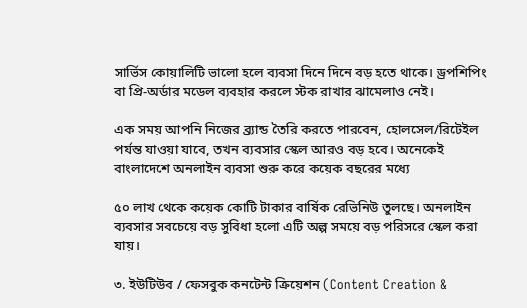সার্ভিস কোয়ালিটি ভালো হলে ব্যবসা দিনে দিনে বড় হতে থাকে। ড্রপশিপিং বা প্রি-অর্ডার মডেল ব্যবহার করলে স্টক রাখার ঝামেলাও নেই।

এক সময় আপনি নিজের ব্র্যান্ড তৈরি করতে পারবেন, হোলসেল/রিটেইল পর্যন্ত যাওয়া যাবে, তখন ব্যবসার স্কেল আরও বড় হবে। অনেকেই বাংলাদেশে অনলাইন ব্যবসা শুরু করে কয়েক বছরের মধ্যে

৫০ লাখ থেকে কয়েক কোটি টাকার বার্ষিক রেভিনিউ তুলছে। অনলাইন ব্যবসার সবচেয়ে বড় সুবিধা হলো এটি অল্প সময়ে বড় পরিসরে স্কেল করা যায়।

৩. ইউটিউব / ফেসবুক কনটেন্ট ক্রিয়েশন (Content Creation &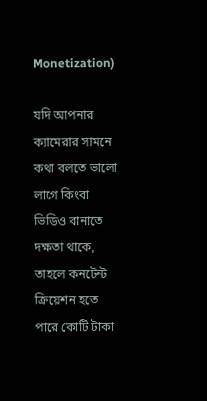Monetization)

যদি আপনার ক্যামেরার সামনে কথা বলতে ভালো লাগে কিংবা ভিডিও বানাতে দক্ষতা থাকে, তাহলে কনটেন্ট ক্রিয়েশন হতে পারে কোটি টাকা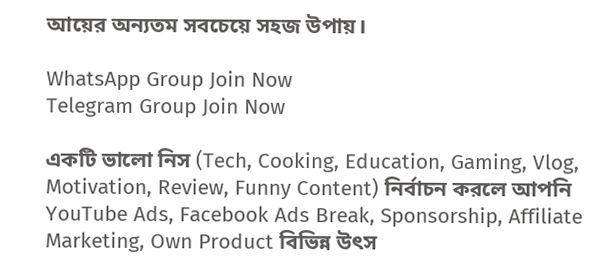আয়ের অন্যতম সবচেয়ে সহজ উপায়।

WhatsApp Group Join Now
Telegram Group Join Now

একটি ভালো নিস (Tech, Cooking, Education, Gaming, Vlog, Motivation, Review, Funny Content) নির্বাচন করলে আপনি YouTube Ads, Facebook Ads Break, Sponsorship, Affiliate Marketing, Own Product বিভিন্ন উৎস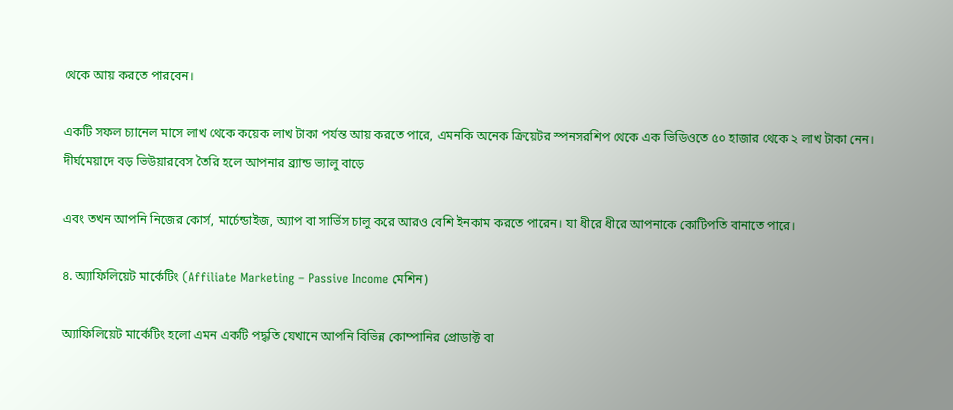থেকে আয় করতে পারবেন।

একটি সফল চ্যানেল মাসে লাখ থেকে কয়েক লাখ টাকা পর্যন্ত আয় করতে পারে, এমনকি অনেক ক্রিয়েটর স্পনসরশিপ থেকে এক ভিডিওতে ৫০ হাজার থেকে ২ লাখ টাকা নেন। দীর্ঘমেয়াদে বড় ভিউয়ারবেস তৈরি হলে আপনার ব্র্যান্ড ভ্যালু বাড়ে

এবং তখন আপনি নিজের কোর্স, মার্চেন্ডাইজ, অ্যাপ বা সার্ভিস চালু করে আরও বেশি ইনকাম করতে পারেন। যা ধীরে ধীরে আপনাকে কোটিপতি বানাতে পারে।

৪. অ্যাফিলিয়েট মার্কেটিং (Affiliate Marketing – Passive Income মেশিন)

অ্যাফিলিয়েট মার্কেটিং হলো এমন একটি পদ্ধতি যেখানে আপনি বিভিন্ন কোম্পানির প্রোডাক্ট বা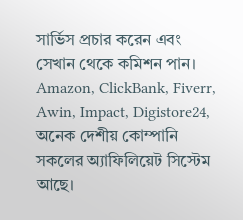সার্ভিস প্রচার করেন এবং সেখান থেকে কমিশন পান। Amazon, ClickBank, Fiverr, Awin, Impact, Digistore24, অনেক দেশীয় কোম্পানি সকলের অ্যাফিলিয়েট সিস্টেম আছে।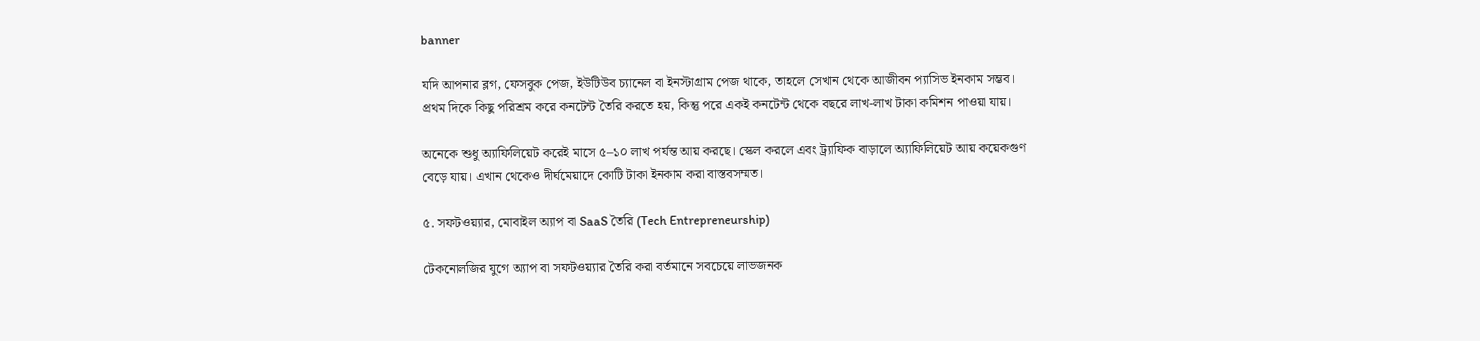banner

যদি আপনার ব্লগ, ফেসবুক পেজ, ইউটিউব চ্যানেল বা ইনস্টাগ্রাম পেজ থাকে, তাহলে সেখান থেকে আজীবন প্যাসিভ ইনকাম সম্ভব। প্রথম দিকে কিছু পরিশ্রম করে কনটেন্ট তৈরি করতে হয়, কিন্তু পরে একই কনটেন্ট থেকে বছরে লাখ-লাখ টাকা কমিশন পাওয়া যায়।

অনেকে শুধু অ্যাফিলিয়েট করেই মাসে ৫–১০ লাখ পর্যন্ত আয় করছে। স্কেল করলে এবং ট্র্যাফিক বাড়ালে অ্যাফিলিয়েট আয় কয়েকগুণ বেড়ে যায়। এখান থেকেও দীর্ঘমেয়াদে কোটি টাকা ইনকাম করা বাস্তবসম্মত।

৫. সফটওয়্যার, মোবাইল অ্যাপ বা SaaS তৈরি (Tech Entrepreneurship)

টেকনোলজির যুগে অ্যাপ বা সফটওয়্যার তৈরি করা বর্তমানে সবচেয়ে লাভজনক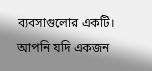ব্যবসাগুলোর একটি। আপনি যদি একজন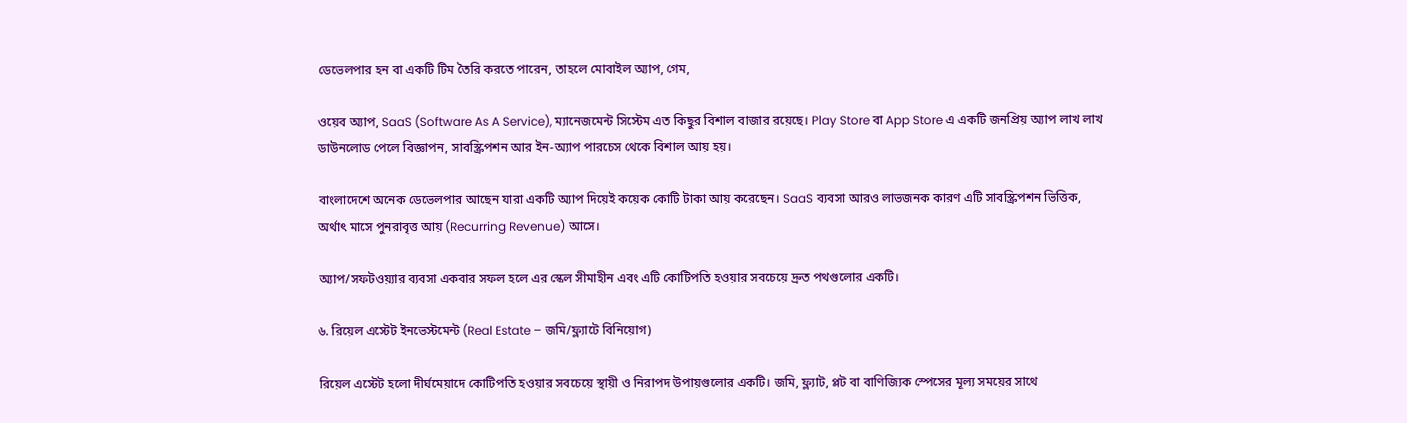ডেভেলপার হন বা একটি টিম তৈরি করতে পারেন, তাহলে মোবাইল অ্যাপ, গেম,

ওয়েব অ্যাপ, SaaS (Software As A Service), ম্যানেজমেন্ট সিস্টেম এত কিছুর বিশাল বাজার রয়েছে। Play Store বা App Store এ একটি জনপ্রিয় অ্যাপ লাখ লাখ ডাউনলোড পেলে বিজ্ঞাপন, সাবস্ক্রিপশন আর ইন-অ্যাপ পারচেস থেকে বিশাল আয় হয়।

বাংলাদেশে অনেক ডেভেলপার আছেন যারা একটি অ্যাপ দিয়েই কয়েক কোটি টাকা আয় করেছেন। SaaS ব্যবসা আরও লাভজনক কারণ এটি সাবস্ক্রিপশন ভিত্তিক, অর্থাৎ মাসে পুনরাবৃত্ত আয় (Recurring Revenue) আসে।

অ্যাপ/সফটওয়্যার ব্যবসা একবার সফল হলে এর স্কেল সীমাহীন এবং এটি কোটিপতি হওয়ার সবচেয়ে দ্রুত পথগুলোর একটি।

৬. রিয়েল এস্টেট ইনভেস্টমেন্ট (Real Estate – জমি/ফ্ল্যাটে বিনিয়োগ)

রিয়েল এস্টেট হলো দীর্ঘমেয়াদে কোটিপতি হওয়ার সবচেয়ে স্থায়ী ও নিরাপদ উপায়গুলোর একটি। জমি, ফ্ল্যাট, প্লট বা বাণিজ্যিক স্পেসের মূল্য সময়ের সাথে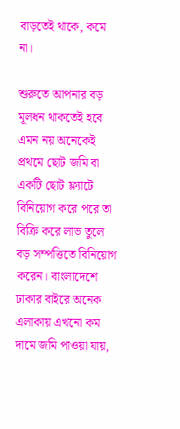বাড়তেই থাকে, কমে না।

শুরুতে আপনার বড় মূলধন থাকতেই হবে এমন নয় অনেকেই প্রথমে ছোট জমি বা একটি ছোট ফ্ল্যাটে বিনিয়োগ করে পরে তা বিক্রি করে লাভ তুলে বড় সম্পত্তিতে বিনিয়োগ করেন। বাংলাদেশে ঢাকার বাইরে অনেক এলাকায় এখনো কম দামে জমি পাওয়া যায়,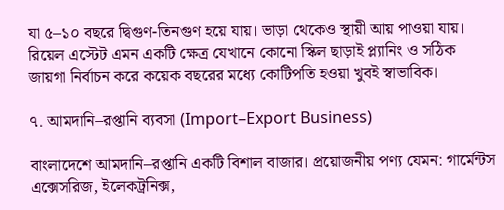যা ৫–১০ বছরে দ্বিগুণ-তিনগুণ হয়ে যায়। ভাড়া থেকেও স্থায়ী আয় পাওয়া যায়। রিয়েল এস্টেট এমন একটি ক্ষেত্র যেখানে কোনো স্কিল ছাড়াই প্ল্যানিং ও সঠিক জায়গা নির্বাচন করে কয়েক বছরের মধ্যে কোটিপতি হওয়া খুবই স্বাভাবিক।

৭. আমদানি–রপ্তানি ব্যবসা (Import–Export Business)

বাংলাদেশে আমদানি–রপ্তানি একটি বিশাল বাজার। প্রয়োজনীয় পণ্য যেমন: গার্মেন্টস এক্সেসরিজ, ইলেকট্রনিক্স,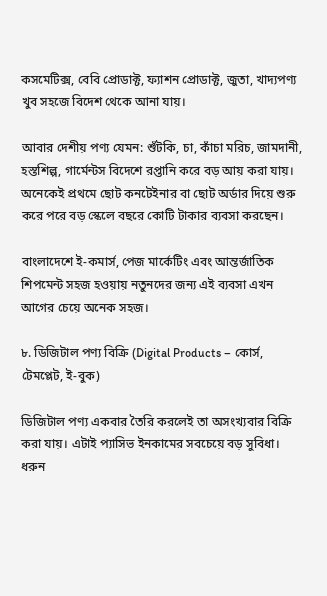কসমেটিক্স, বেবি প্রোডাক্ট, ফ্যাশন প্রোডাক্ট, জুতা, খাদ্যপণ্য খুব সহজে বিদেশ থেকে আনা যায়।

আবার দেশীয় পণ্য যেমন: শুঁটকি, চা, কাঁচা মরিচ, জামদানী, হস্তশিল্প, গার্মেন্টস বিদেশে রপ্তানি করে বড় আয় করা যায়। অনেকেই প্রথমে ছোট কনটেইনার বা ছোট অর্ডার দিয়ে শুরু করে পরে বড় স্কেলে বছরে কোটি টাকার ব্যবসা করছেন।

বাংলাদেশে ই-কমার্স, পেজ মার্কেটিং এবং আন্তর্জাতিক শিপমেন্ট সহজ হওয়ায় নতুনদের জন্য এই ব্যবসা এখন আগের চেয়ে অনেক সহজ।

৮. ডিজিটাল পণ্য বিক্রি (Digital Products – কোর্স, টেমপ্লেট, ই-বুক)

ডিজিটাল পণ্য একবার তৈরি করলেই তা অসংখ্যবার বিক্রি করা যায়। এটাই প্যাসিভ ইনকামের সবচেয়ে বড় সুবিধা। ধরুন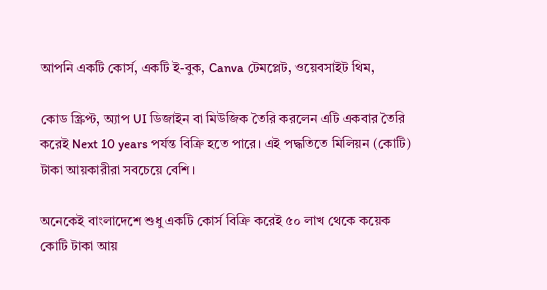আপনি একটি কোর্স, একটি ই-বুক, Canva টেমপ্লেট, ওয়েবসাইট থিম,

কোড স্ক্রিপ্ট, অ্যাপ UI ডিজাইন বা মিউজিক তৈরি করলেন এটি একবার তৈরি করেই Next 10 years পর্যন্ত বিক্রি হতে পারে। এই পদ্ধতিতে মিলিয়ন (কোটি) টাকা আয়কারীরা সবচেয়ে বেশি।

অনেকেই বাংলাদেশে শুধু একটি কোর্স বিক্রি করেই ৫০ লাখ থেকে কয়েক কোটি টাকা আয়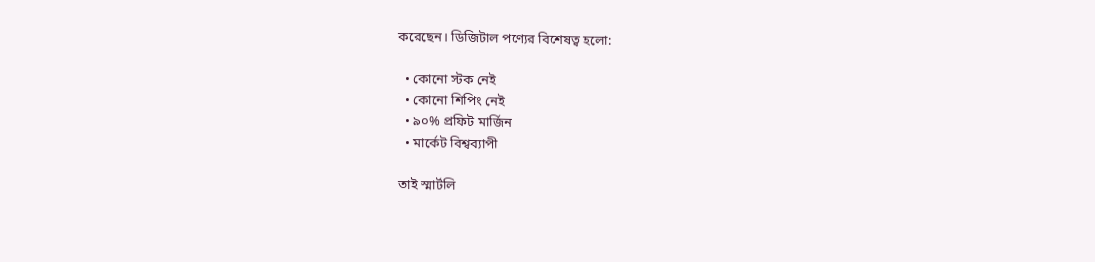করেছেন। ডিজিটাল পণ্যের বিশেষত্ব হলো:

  • কোনো স্টক নেই
  • কোনো শিপিং নেই
  • ৯০% প্রফিট মার্জিন
  • মার্কেট বিশ্বব্যাপী

তাই স্মার্টলি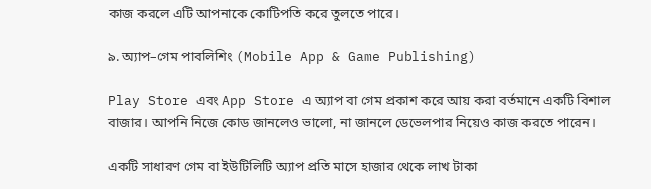কাজ করলে এটি আপনাকে কোটিপতি করে তুলতে পারে।

৯. অ্যাপ–গেম পাবলিশিং (Mobile App & Game Publishing)

Play Store এবং App Store এ অ্যাপ বা গেম প্রকাশ করে আয় করা বর্তমানে একটি বিশাল বাজার। আপনি নিজে কোড জানলেও ভালো, না জানলে ডেভেলপার নিয়েও কাজ করতে পারেন।

একটি সাধারণ গেম বা ইউটিলিটি অ্যাপ প্রতি মাসে হাজার থেকে লাখ টাকা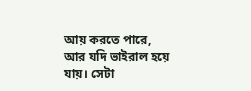আয় করতে পারে, আর যদি ভাইরাল হয়ে যায়। সেটা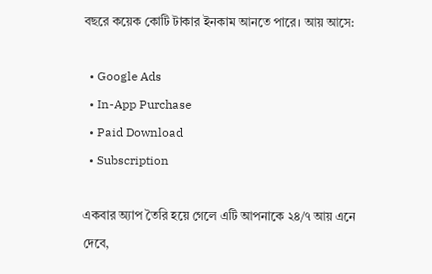বছরে কয়েক কোটি টাকার ইনকাম আনতে পারে। আয় আসে:

  • Google Ads
  • In-App Purchase
  • Paid Download
  • Subscription

একবার অ্যাপ তৈরি হয়ে গেলে এটি আপনাকে ২৪/৭ আয় এনে দেবে,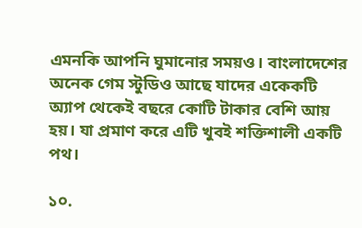এমনকি আপনি ঘুমানোর সময়ও। বাংলাদেশের অনেক গেম স্টুডিও আছে যাদের একেকটি অ্যাপ থেকেই বছরে কোটি টাকার বেশি আয় হয়। যা প্রমাণ করে এটি খুবই শক্তিশালী একটি পথ।

১০.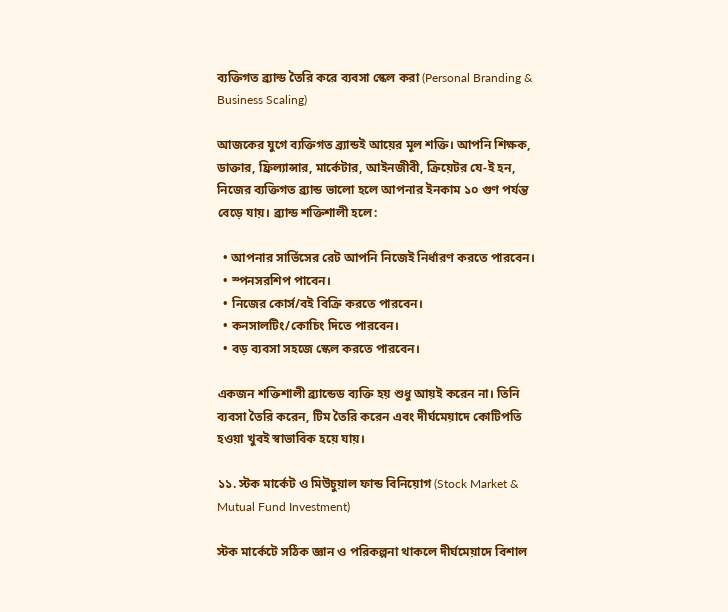ব্যক্তিগত ব্র্যান্ড তৈরি করে ব্যবসা স্কেল করা (Personal Branding & Business Scaling)

আজকের যুগে ব্যক্তিগত ব্র্যান্ডই আয়ের মূল শক্তি। আপনি শিক্ষক, ডাক্তার, ফ্রিল্যান্সার, মার্কেটার, আইনজীবী, ক্রিয়েটর যে-ই হন, নিজের ব্যক্তিগত ব্র্যান্ড ভালো হলে আপনার ইনকাম ১০ গুণ পর্যন্ত বেড়ে যায়। ব্র্যান্ড শক্তিশালী হলে:

  • আপনার সার্ভিসের রেট আপনি নিজেই নির্ধারণ করতে পারবেন।
  • স্পনসরশিপ পাবেন।
  • নিজের কোর্স/বই বিক্রি করতে পারবেন।
  • কনসালটিং/কোচিং দিতে পারবেন।
  • বড় ব্যবসা সহজে স্কেল করতে পারবেন।

একজন শক্তিশালী ব্র্যান্ডেড ব্যক্তি হয় শুধু আয়ই করেন না। তিনি ব্যবসা তৈরি করেন, টিম তৈরি করেন এবং দীর্ঘমেয়াদে কোটিপতি হওয়া খুবই স্বাভাবিক হয়ে যায়।

১১. স্টক মার্কেট ও মিউচুয়াল ফান্ড বিনিয়োগ (Stock Market & Mutual Fund Investment)

স্টক মার্কেটে সঠিক জ্ঞান ও পরিকল্পনা থাকলে দীর্ঘমেয়াদে বিশাল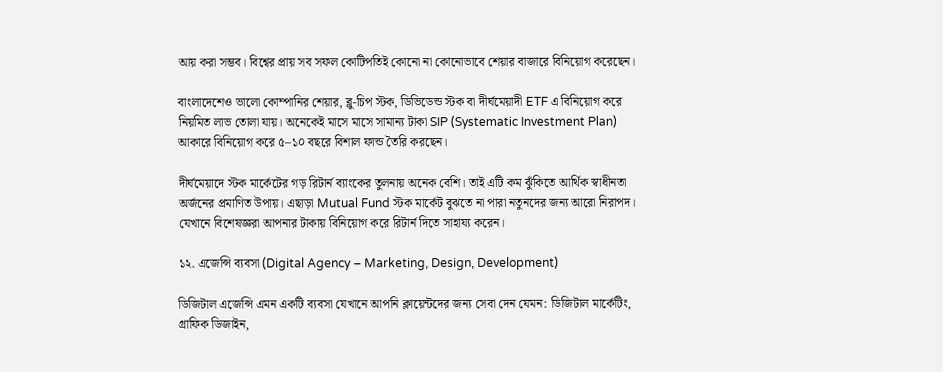আয় করা সম্ভব। বিশ্বের প্রায় সব সফল কোটিপতিই কোনো না কোনোভাবে শেয়ার বাজারে বিনিয়োগ করেছেন।

বাংলাদেশেও ভালো কোম্পানির শেয়ার, ব্লু-চিপ স্টক, ডিভিডেন্ড স্টক বা দীর্ঘমেয়াদী ETF এ বিনিয়োগ করে নিয়মিত লাভ তোলা যায়। অনেকেই মাসে মাসে সামান্য টাকা SIP (Systematic Investment Plan) আকারে বিনিয়োগ করে ৫–১০ বছরে বিশাল ফান্ড তৈরি করছেন।

দীর্ঘমেয়াদে স্টক মার্কেটের গড় রিটার্ন ব্যাংকের তুলনায় অনেক বেশি। তাই এটি কম ঝুঁকিতে আর্থিক স্বাধীনতা অর্জনের প্রমাণিত উপায়। এছাড়া Mutual Fund স্টক মার্কেট বুঝতে না পারা নতুনদের জন্য আরো নিরাপদ। যেখানে বিশেষজ্ঞরা আপনার টাকায় বিনিয়োগ করে রিটার্ন দিতে সাহায্য করেন।

১২. এজেন্সি ব্যবসা (Digital Agency – Marketing, Design, Development)

ডিজিটাল এজেন্সি এমন একটি ব্যবসা যেখানে আপনি ক্লায়েন্টদের জন্য সেবা দেন যেমন: ডিজিটাল মার্কেটিং, গ্রাফিক ডিজাইন,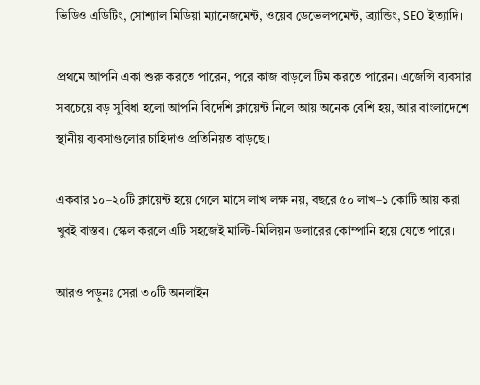ভিডিও এডিটিং, সোশ্যাল মিডিয়া ম্যানেজমেন্ট, ওয়েব ডেভেলপমেন্ট, ব্র্যান্ডিং, SEO ইত্যাদি।

প্রথমে আপনি একা শুরু করতে পারেন, পরে কাজ বাড়লে টিম করতে পারেন। এজেন্সি ব্যবসার সবচেয়ে বড় সুবিধা হলো আপনি বিদেশি ক্লায়েন্ট নিলে আয় অনেক বেশি হয়, আর বাংলাদেশে স্থানীয় ব্যবসাগুলোর চাহিদাও প্রতিনিয়ত বাড়ছে।

একবার ১০–২০টি ক্লায়েন্ট হয়ে গেলে মাসে লাখ লক্ষ নয়, বছরে ৫০ লাখ–১ কোটি আয় করা খুবই বাস্তব। স্কেল করলে এটি সহজেই মাল্টি-মিলিয়ন ডলারের কোম্পানি হয়ে যেতে পারে।

আরও পড়ুনঃ সেরা ৩০টি অনলাইন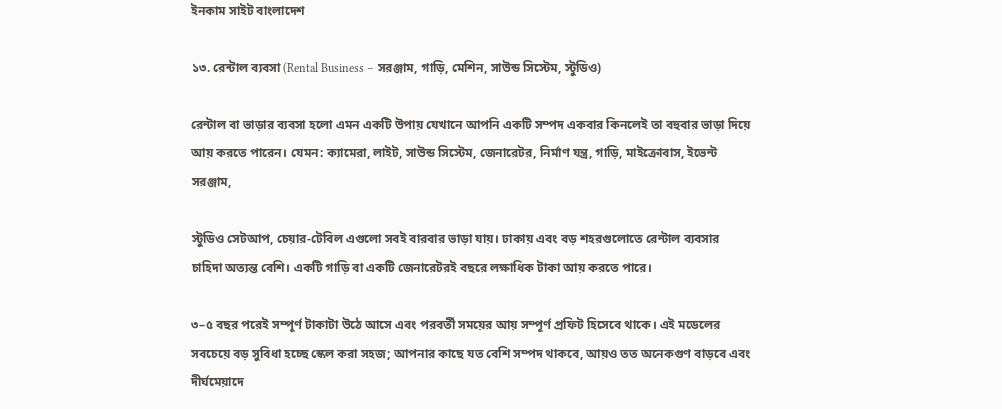ইনকাম সাইট বাংলাদেশ

১৩. রেন্টাল ব্যবসা (Rental Business – সরঞ্জাম, গাড়ি, মেশিন, সাউন্ড সিস্টেম, স্টুডিও)

রেন্টাল বা ভাড়ার ব্যবসা হলো এমন একটি উপায় যেখানে আপনি একটি সম্পদ একবার কিনলেই তা বহুবার ভাড়া দিয়ে আয় করতে পারেন। যেমন: ক্যামেরা, লাইট, সাউন্ড সিস্টেম, জেনারেটর, নির্মাণ যন্ত্র, গাড়ি, মাইক্রোবাস, ইভেন্ট সরঞ্জাম,

স্টুডিও সেটআপ, চেয়ার-টেবিল এগুলো সবই বারবার ভাড়া যায়। ঢাকায় এবং বড় শহরগুলোতে রেন্টাল ব্যবসার চাহিদা অত্যন্ত বেশি। একটি গাড়ি বা একটি জেনারেটরই বছরে লক্ষাধিক টাকা আয় করতে পারে।

৩–৫ বছর পরেই সম্পূর্ণ টাকাটা উঠে আসে এবং পরবর্তী সময়ের আয় সম্পূর্ণ প্রফিট হিসেবে থাকে। এই মডেলের সবচেয়ে বড় সুবিধা হচ্ছে স্কেল করা সহজ; আপনার কাছে যত বেশি সম্পদ থাকবে, আয়ও তত অনেকগুণ বাড়বে এবং দীর্ঘমেয়াদে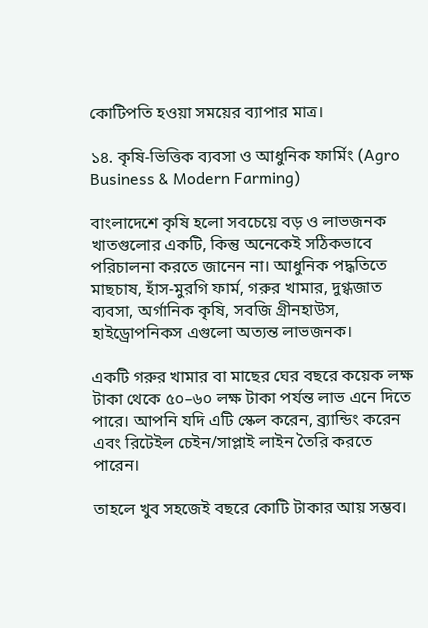কোটিপতি হওয়া সময়ের ব্যাপার মাত্র।

১৪. কৃষি-ভিত্তিক ব্যবসা ও আধুনিক ফার্মিং (Agro Business & Modern Farming)

বাংলাদেশে কৃষি হলো সবচেয়ে বড় ও লাভজনক খাতগুলোর একটি, কিন্তু অনেকেই সঠিকভাবে পরিচালনা করতে জানেন না। আধুনিক পদ্ধতিতে মাছচাষ, হাঁস-মুরগি ফার্ম, গরুর খামার, দুগ্ধজাত ব্যবসা, অর্গানিক কৃষি, সবজি গ্রীনহাউস, হাইড্রোপনিকস এগুলো অত্যন্ত লাভজনক।

একটি গরুর খামার বা মাছের ঘের বছরে কয়েক লক্ষ টাকা থেকে ৫০–৬০ লক্ষ টাকা পর্যন্ত লাভ এনে দিতে পারে। আপনি যদি এটি স্কেল করেন, ব্র্যান্ডিং করেন এবং রিটেইল চেইন/সাপ্লাই লাইন তৈরি করতে পারেন।

তাহলে খুব সহজেই বছরে কোটি টাকার আয় সম্ভব।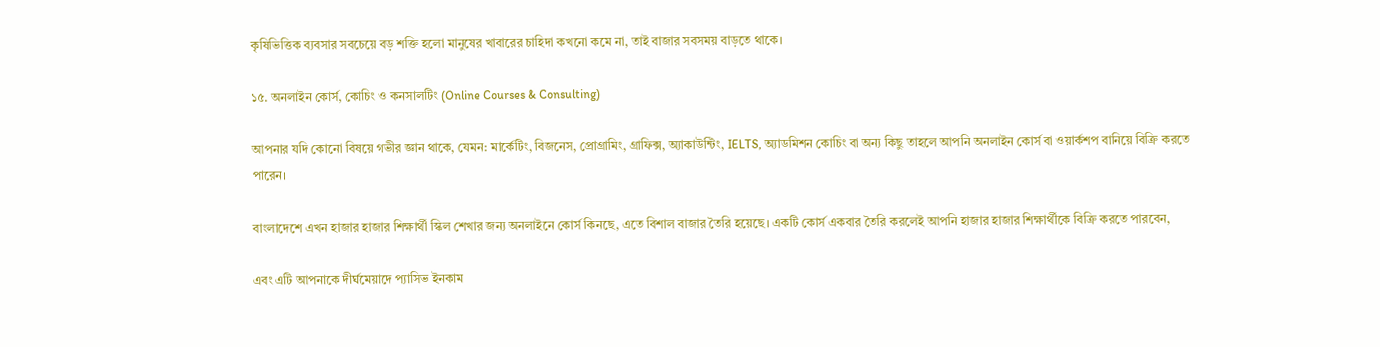কৃষিভিত্তিক ব্যবসার সবচেয়ে বড় শক্তি হলো মানুষের খাবারের চাহিদা কখনো কমে না, তাই বাজার সবসময় বাড়তে থাকে।

১৫. অনলাইন কোর্স, কোচিং ও কনসালটিং (Online Courses & Consulting)

আপনার যদি কোনো বিষয়ে গভীর জ্ঞান থাকে, যেমন: মার্কেটিং, বিজনেস, প্রোগ্রামিং, গ্রাফিক্স, অ্যাকাউন্টিং, IELTS, অ্যাডমিশন কোচিং বা অন্য কিছু তাহলে আপনি অনলাইন কোর্স বা ওয়ার্কশপ বানিয়ে বিক্রি করতে পারেন।

বাংলাদেশে এখন হাজার হাজার শিক্ষার্থী স্কিল শেখার জন্য অনলাইনে কোর্স কিনছে, এতে বিশাল বাজার তৈরি হয়েছে। একটি কোর্স একবার তৈরি করলেই আপনি হাজার হাজার শিক্ষার্থীকে বিক্রি করতে পারবেন,

এবং এটি আপনাকে দীর্ঘমেয়াদে প্যাসিভ ইনকাম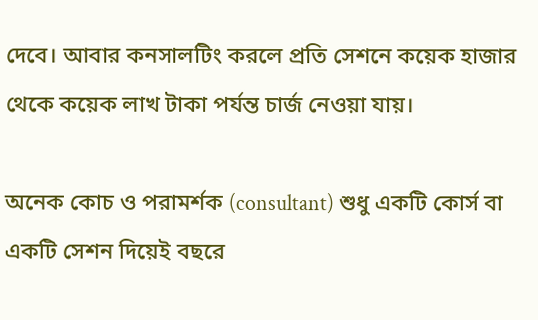দেবে। আবার কনসালটিং করলে প্রতি সেশনে কয়েক হাজার থেকে কয়েক লাখ টাকা পর্যন্ত চার্জ নেওয়া যায়।

অনেক কোচ ও পরামর্শক (consultant) শুধু একটি কোর্স বা একটি সেশন দিয়েই বছরে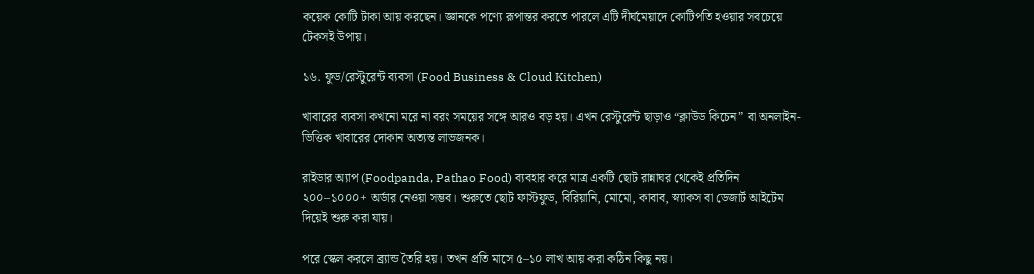কয়েক কোটি টাকা আয় করছেন। জ্ঞানকে পণ্যে রূপান্তর করতে পারলে এটি দীর্ঘমেয়াদে কোটিপতি হওয়ার সবচেয়ে টেকসই উপায়।

১৬. ফুড/রেস্টুরেন্ট ব্যবসা (Food Business & Cloud Kitchen)

খাবারের ব্যবসা কখনো মরে না বরং সময়ের সঙ্গে আরও বড় হয়। এখন রেস্টুরেন্ট ছাড়াও “ক্লাউড কিচেন” বা অনলাইন-ভিত্তিক খাবারের দোকান অত্যন্ত লাভজনক।

রাইডার অ্যাপ (Foodpanda, Pathao Food) ব্যবহার করে মাত্র একটি ছোট রান্নাঘর থেকেই প্রতিদিন ২০০–১০০০+ অর্ডার নেওয়া সম্ভব। শুরুতে ছোট ফাস্টফুড, বিরিয়ানি, মোমো, কাবাব, স্ন্যাকস বা ডেজার্ট আইটেম দিয়েই শুরু করা যায়।

পরে স্কেল করলে ব্র্যান্ড তৈরি হয়। তখন প্রতি মাসে ৫–১০ লাখ আয় করা কঠিন কিছু নয়।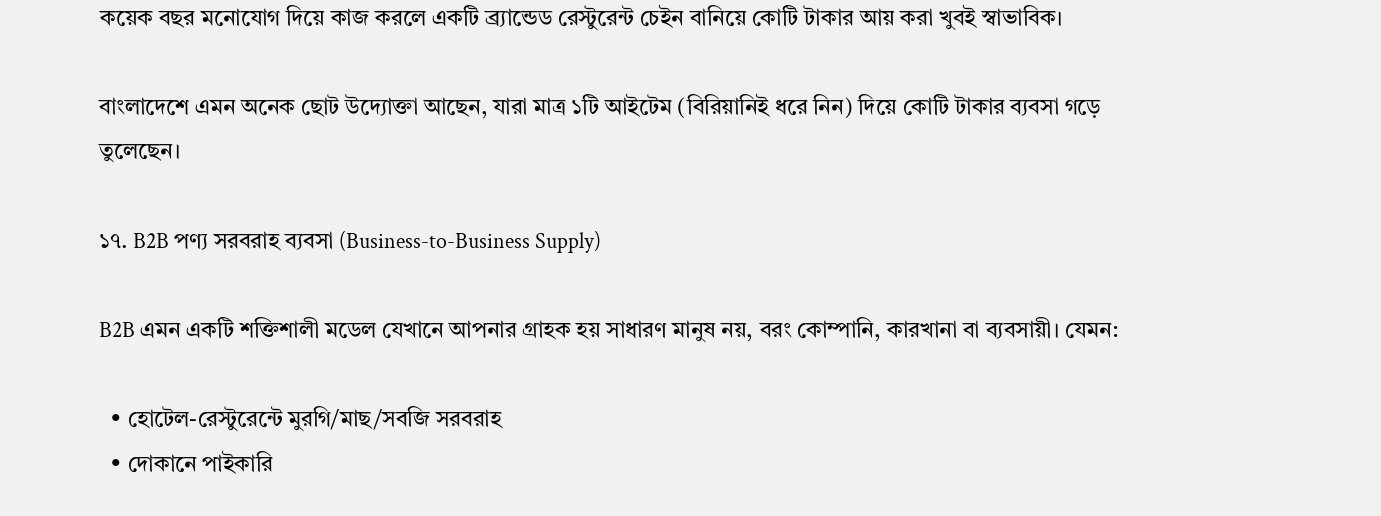কয়েক বছর মনোযোগ দিয়ে কাজ করলে একটি ব্র্যান্ডেড রেস্টুরেন্ট চেইন বানিয়ে কোটি টাকার আয় করা খুবই স্বাভাবিক।

বাংলাদেশে এমন অনেক ছোট উদ্যোক্তা আছেন, যারা মাত্র ১টি আইটেম (বিরিয়ানিই ধরে নিন) দিয়ে কোটি টাকার ব্যবসা গড়ে তুলেছেন।

১৭. B2B পণ্য সরবরাহ ব্যবসা (Business-to-Business Supply)

B2B এমন একটি শক্তিশালী মডেল যেখানে আপনার গ্রাহক হয় সাধারণ মানুষ নয়, বরং কোম্পানি, কারখানা বা ব্যবসায়ী। যেমন:

  • হোটেল-রেস্টুরেন্টে মুরগি/মাছ/সবজি সরবরাহ
  • দোকানে পাইকারি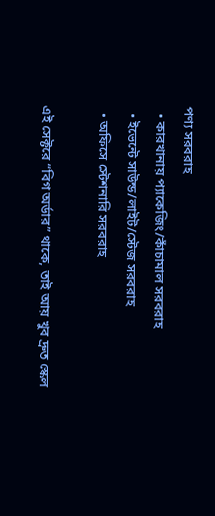পণ্য সরবরাহ
  • কারখানায় প্যাকেজিং/কাঁচামাল সরবরাহ
  • ইভেন্টে সাউন্ড/লাইট/স্টেজ সরবরাহ
  • অফিসে স্টেশনারি সরবরাহ

এই সেক্টরে “বিগ অর্ডার” থাকে, তাই আয় খুব দ্রুত স্কেল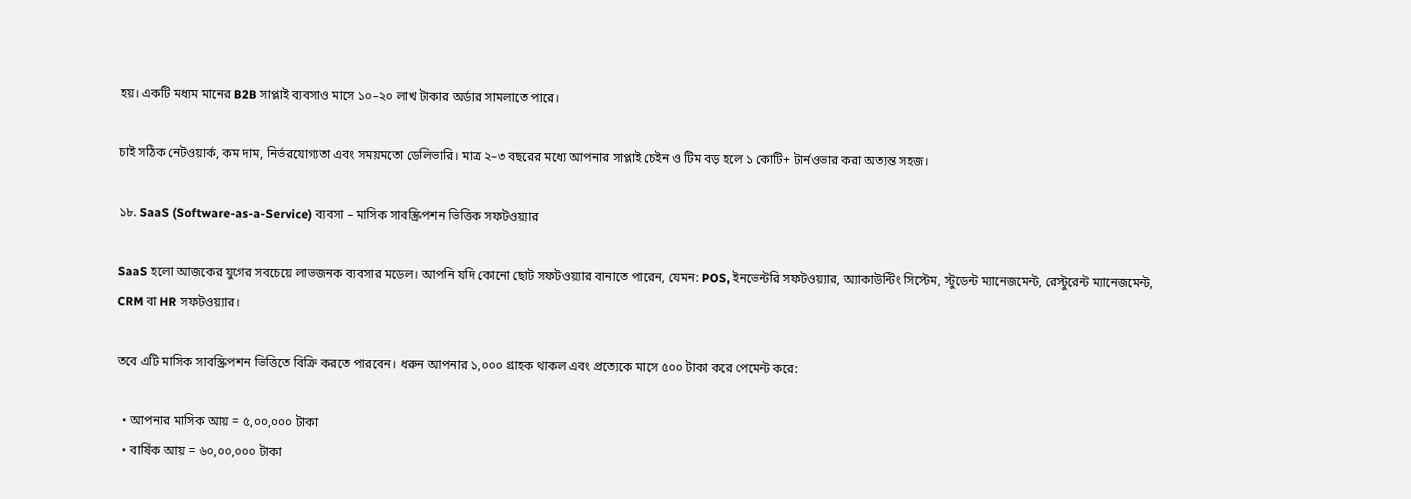হয়। একটি মধ্যম মানের B2B সাপ্লাই ব্যবসাও মাসে ১০–২০ লাখ টাকার অর্ডার সামলাতে পারে।

চাই সঠিক নেটওয়ার্ক, কম দাম, নির্ভরযোগ্যতা এবং সময়মতো ডেলিভারি। মাত্র ২–৩ বছরের মধ্যে আপনার সাপ্লাই চেইন ও টিম বড় হলে ১ কোটি+ টার্নওভার করা অত্যন্ত সহজ।

১৮. SaaS (Software-as-a-Service) ব্যবসা – মাসিক সাবস্ক্রিপশন ভিত্তিক সফটওয়্যার

SaaS হলো আজকের যুগের সবচেয়ে লাভজনক ব্যবসার মডেল। আপনি যদি কোনো ছোট সফটওয়্যার বানাতে পারেন, যেমন: POS, ইনভেন্টরি সফটওয়্যার, অ্যাকাউন্টিং সিস্টেম, স্টুডেন্ট ম্যানেজমেন্ট, রেস্টুরেন্ট ম্যানেজমেন্ট, CRM বা HR সফটওয়্যার।

তবে এটি মাসিক সাবস্ক্রিপশন ভিত্তিতে বিক্রি করতে পারবেন। ধরুন আপনার ১,০০০ গ্রাহক থাকল এবং প্রত্যেকে মাসে ৫০০ টাকা করে পেমেন্ট করে:

  • আপনার মাসিক আয় = ৫,০০,০০০ টাকা
  • বার্ষিক আয় = ৬০,০০,০০০ টাকা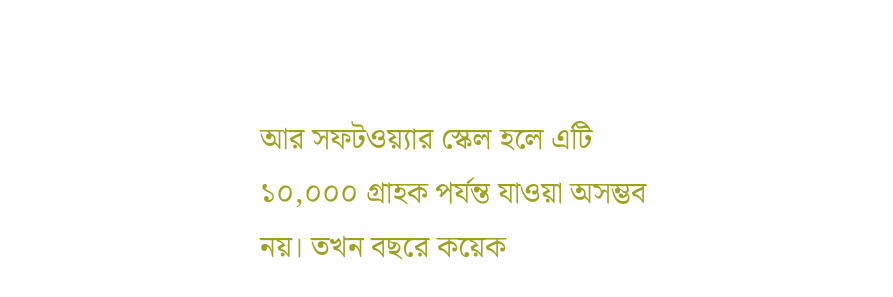আর সফটওয়্যার স্কেল হলে এটি ১০,০০০ গ্রাহক পর্যন্ত যাওয়া অসম্ভব নয়। তখন বছরে কয়েক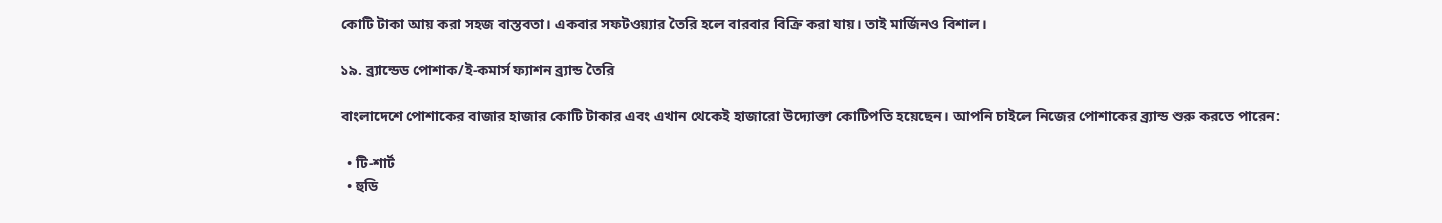কোটি টাকা আয় করা সহজ বাস্তবতা। একবার সফটওয়্যার তৈরি হলে বারবার বিক্রি করা যায়। তাই মার্জিনও বিশাল।

১৯. ব্র্যান্ডেড পোশাক/ই-কমার্স ফ্যাশন ব্র্যান্ড তৈরি

বাংলাদেশে পোশাকের বাজার হাজার কোটি টাকার এবং এখান থেকেই হাজারো উদ্যোক্তা কোটিপতি হয়েছেন। আপনি চাইলে নিজের পোশাকের ব্র্যান্ড শুরু করতে পারেন:

  • টি-শার্ট
  • হুডি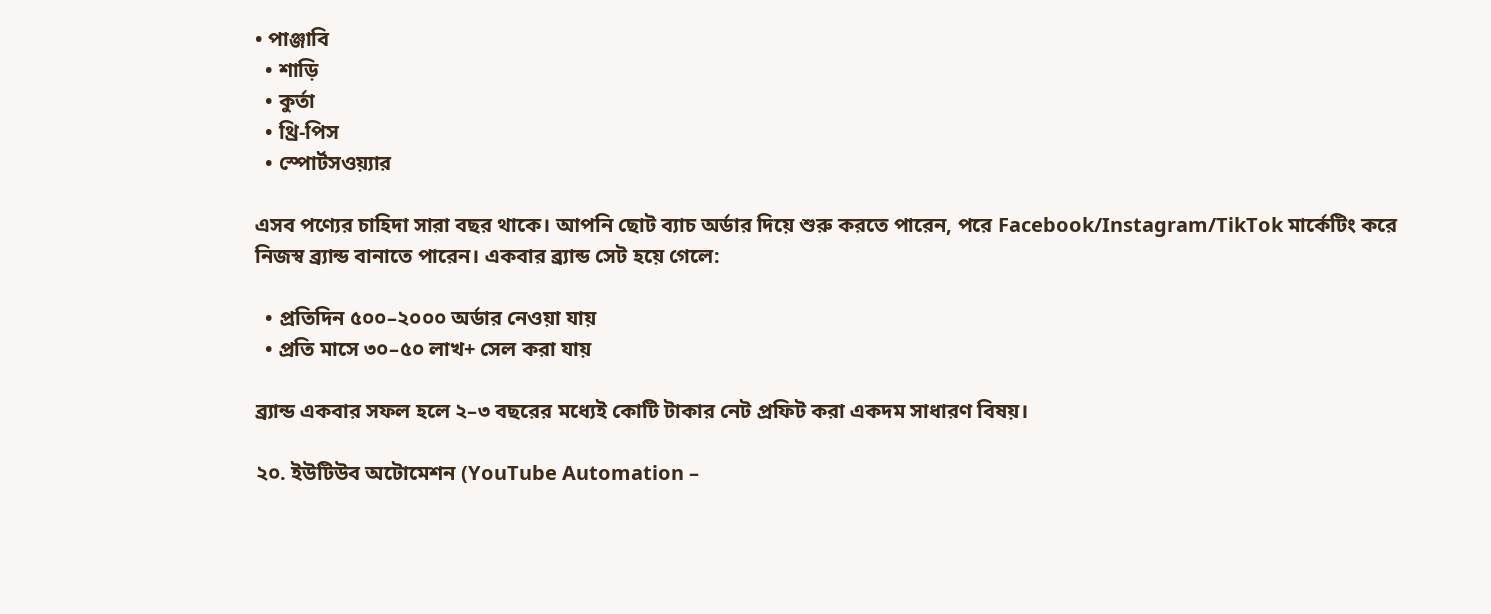• পাঞ্জাবি
  • শাড়ি
  • কুর্তা
  • থ্রি-পিস
  • স্পোর্টসওয়্যার

এসব পণ্যের চাহিদা সারা বছর থাকে। আপনি ছোট ব্যাচ অর্ডার দিয়ে শুরু করতে পারেন, পরে Facebook/Instagram/TikTok মার্কেটিং করে নিজস্ব ব্র্যান্ড বানাতে পারেন। একবার ব্র্যান্ড সেট হয়ে গেলে:

  • প্রতিদিন ৫০০–২০০০ অর্ডার নেওয়া যায়
  • প্রতি মাসে ৩০–৫০ লাখ+ সেল করা যায়

ব্র্যান্ড একবার সফল হলে ২–৩ বছরের মধ্যেই কোটি টাকার নেট প্রফিট করা একদম সাধারণ বিষয়।

২০. ইউটিউব অটোমেশন (YouTube Automation –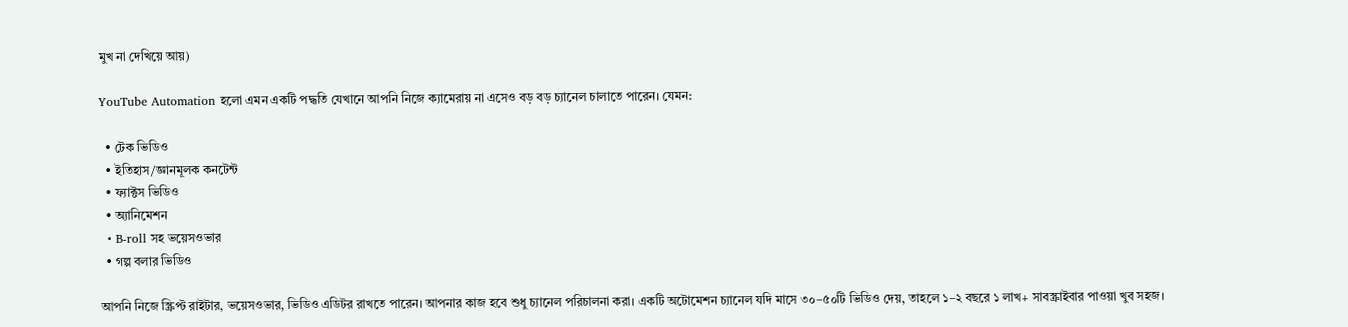মুখ না দেখিয়ে আয়)

YouTube Automation হলো এমন একটি পদ্ধতি যেখানে আপনি নিজে ক্যামেরায় না এসেও বড় বড় চ্যানেল চালাতে পারেন। যেমন:

  • টেক ভিডিও
  • ইতিহাস/জ্ঞানমূলক কনটেন্ট
  • ফ্যাক্টস ভিডিও
  • অ্যানিমেশন
  • B-roll সহ ভয়েসওভার
  • গল্প বলার ভিডিও

আপনি নিজে স্ক্রিপ্ট রাইটার, ভয়েসওভার, ভিডিও এডিটর রাখতে পারেন। আপনার কাজ হবে শুধু চ্যানেল পরিচালনা করা। একটি অটোমেশন চ্যানেল যদি মাসে ৩০–৫০টি ভিডিও দেয়, তাহলে ১–২ বছরে ১ লাখ+ সাবস্ক্রাইবার পাওয়া খুব সহজ।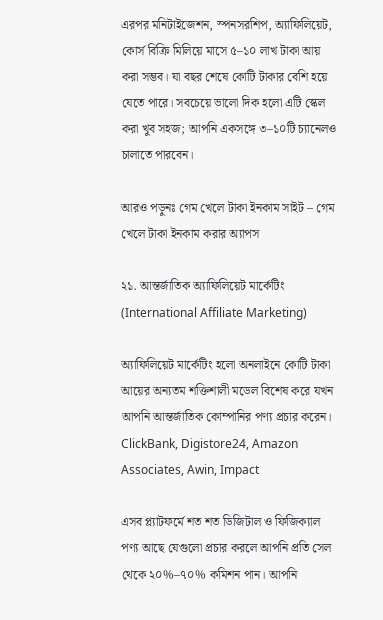এরপর মনিটাইজেশন, স্পনসরশিপ, অ্যাফিলিয়েট, কোর্স বিক্রি মিলিয়ে মাসে ৫–১০ লাখ টাকা আয় করা সম্ভব। যা বছর শেষে কোটি টাকার বেশি হয়ে যেতে পারে। সবচেয়ে ভালো দিক হলো এটি স্কেল করা খুব সহজ; আপনি একসঙ্গে ৩–১০টি চ্যানেলও চালাতে পারবেন।

আরও পড়ুনঃ গেম খেলে টাকা ইনকাম সাইট – গেম খেলে টাকা ইনকাম করার অ্যাপস

২১. আন্তর্জাতিক অ্যাফিলিয়েট মার্কেটিং (International Affiliate Marketing)

অ্যাফিলিয়েট মার্কেটিং হলো অনলাইনে কোটি টাকা আয়ের অন্যতম শক্তিশালী মডেল বিশেষ করে যখন আপনি আন্তর্জাতিক কোম্পানির পণ্য প্রচার করেন। ClickBank, Digistore24, Amazon Associates, Awin, Impact

এসব প্ল্যাটফর্মে শত শত ডিজিটাল ও ফিজিক্যাল পণ্য আছে যেগুলো প্রচার করলে আপনি প্রতি সেল থেকে ২০%–৭০% কমিশন পান। আপনি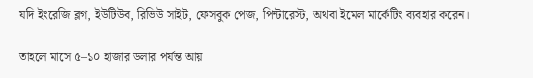যদি ইংরেজি ব্লগ, ইউটিউব, রিভিউ সাইট, ফেসবুক পেজ, পিন্টারেস্ট, অথবা ইমেল মার্কেটিং ব্যবহার করেন।

তাহলে মাসে ৫–১০ হাজার ডলার পর্যন্ত আয়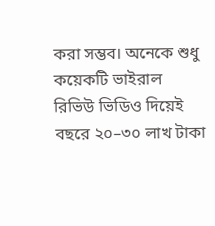করা সম্ভব। অনেকে শুধু কয়েকটি ভাইরাল রিভিউ ভিডিও দিয়েই বছরে ২০–৩০ লাখ টাকা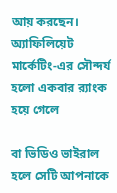আয় করছেন। অ্যাফিলিয়েট মার্কেটিং-এর সৌন্দর্য হলো একবার র‌্যাংক হয়ে গেলে

বা ভিডিও ভাইরাল হলে সেটি আপনাকে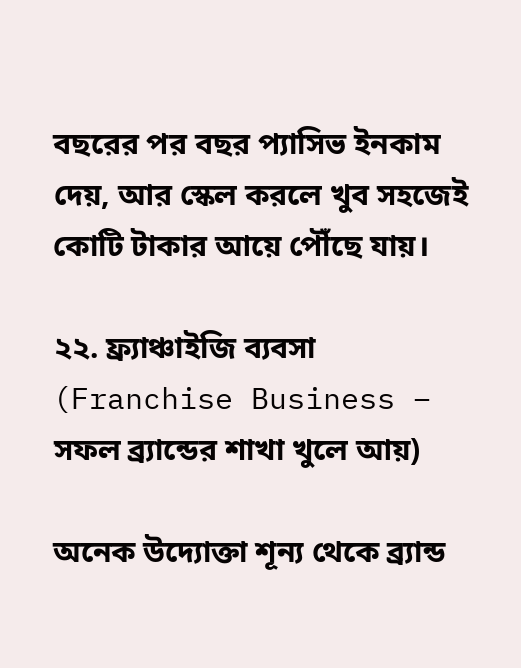বছরের পর বছর প্যাসিভ ইনকাম দেয়, আর স্কেল করলে খুব সহজেই কোটি টাকার আয়ে পৌঁছে যায়।

২২. ফ্র্যাঞ্চাইজি ব্যবসা (Franchise Business – সফল ব্র্যান্ডের শাখা খুলে আয়)

অনেক উদ্যোক্তা শূন্য থেকে ব্র্যান্ড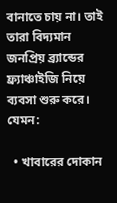বানাতে চায় না। তাই তারা বিদ্যমান জনপ্রিয় ব্র্যান্ডের ফ্র্যাঞ্চাইজি নিয়ে ব্যবসা শুরু করে। যেমন:

  • খাবারের দোকান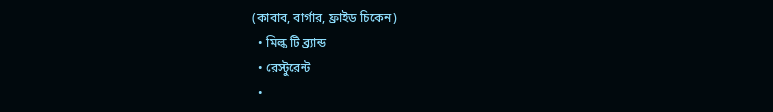(কাবাব, বার্গার, ফ্রাইড চিকেন)
  • মিল্ক টি ব্র্যান্ড
  • রেস্টুরেন্ট
  •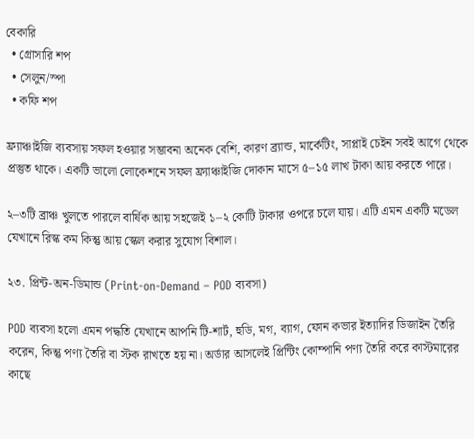বেকারি
  • গ্রোসারি শপ
  • সেলুন/স্পা
  • কফি শপ

ফ্র্যাঞ্চাইজি ব্যবসায় সফল হওয়ার সম্ভাবনা অনেক বেশি, কারণ ব্র্যান্ড, মার্কেটিং, সাপ্লাই চেইন সবই আগে থেকে প্রস্তুত থাকে। একটি ভালো লোকেশনে সফল ফ্র্যাঞ্চাইজি দোকান মাসে ৫–১৫ লাখ টাকা আয় করতে পারে।

২–৩টি ব্রাঞ্চ খুলতে পারলে বার্ষিক আয় সহজেই ১–২ কোটি টাকার ওপরে চলে যায়। এটি এমন একটি মডেল যেখানে রিস্ক কম কিন্তু আয় স্কেল করার সুযোগ বিশাল।

২৩. প্রিন্ট-অন-ডিমান্ড (Print-on-Demand – POD ব্যবসা)

POD ব্যবসা হলো এমন পদ্ধতি যেখানে আপনি টি-শার্ট, হুডি, মগ, ব্যাগ, ফোন কভার ইত্যাদির ডিজাইন তৈরি করেন, কিন্তু পণ্য তৈরি বা স্টক রাখতে হয় না। অর্ডার আসলেই প্রিন্টিং কোম্পানি পণ্য তৈরি করে কাস্টমারের কাছে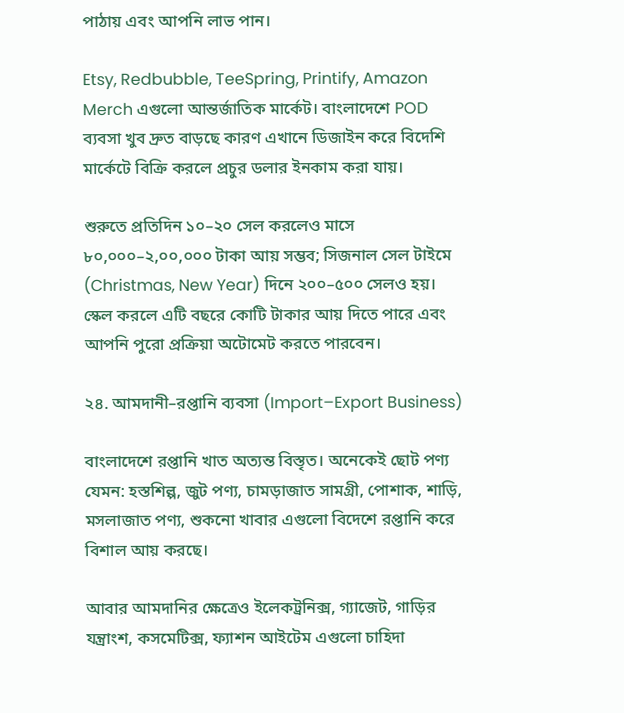পাঠায় এবং আপনি লাভ পান।

Etsy, Redbubble, TeeSpring, Printify, Amazon Merch এগুলো আন্তর্জাতিক মার্কেট। বাংলাদেশে POD ব্যবসা খুব দ্রুত বাড়ছে কারণ এখানে ডিজাইন করে বিদেশি মার্কেটে বিক্রি করলে প্রচুর ডলার ইনকাম করা যায়।

শুরুতে প্রতিদিন ১০–২০ সেল করলেও মাসে ৮০,০০০–২,০০,০০০ টাকা আয় সম্ভব; সিজনাল সেল টাইমে (Christmas, New Year) দিনে ২০০–৫০০ সেলও হয়। স্কেল করলে এটি বছরে কোটি টাকার আয় দিতে পারে এবং আপনি পুরো প্রক্রিয়া অটোমেট করতে পারবেন।

২৪. আমদানী–রপ্তানি ব্যবসা (Import–Export Business)

বাংলাদেশে রপ্তানি খাত অত্যন্ত বিস্তৃত। অনেকেই ছোট পণ্য যেমন: হস্তশিল্প, জুট পণ্য, চামড়াজাত সামগ্রী, পোশাক, শাড়ি, মসলাজাত পণ্য, শুকনো খাবার এগুলো বিদেশে রপ্তানি করে বিশাল আয় করছে।

আবার আমদানির ক্ষেত্রেও ইলেকট্রনিক্স, গ্যাজেট, গাড়ির যন্ত্রাংশ, কসমেটিক্স, ফ্যাশন আইটেম এগুলো চাহিদা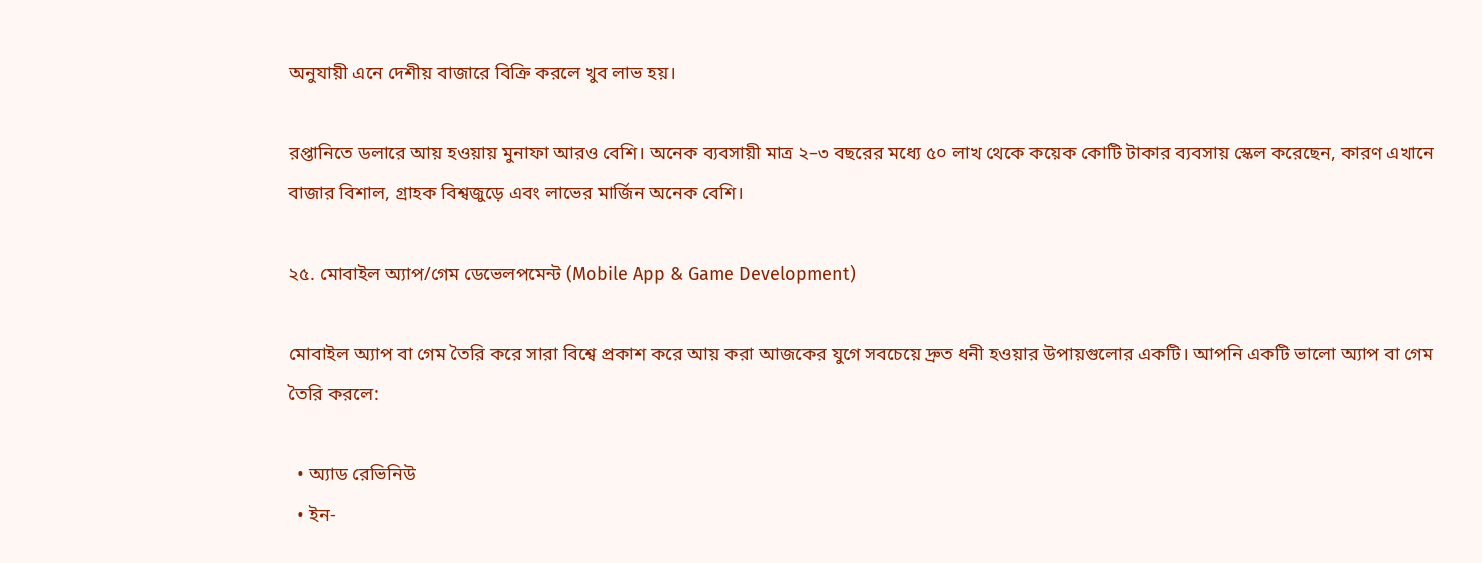অনুযায়ী এনে দেশীয় বাজারে বিক্রি করলে খুব লাভ হয়।

রপ্তানিতে ডলারে আয় হওয়ায় মুনাফা আরও বেশি। অনেক ব্যবসায়ী মাত্র ২–৩ বছরের মধ্যে ৫০ লাখ থেকে কয়েক কোটি টাকার ব্যবসায় স্কেল করেছেন, কারণ এখানে বাজার বিশাল, গ্রাহক বিশ্বজুড়ে এবং লাভের মার্জিন অনেক বেশি।

২৫. মোবাইল অ্যাপ/গেম ডেভেলপমেন্ট (Mobile App & Game Development)

মোবাইল অ্যাপ বা গেম তৈরি করে সারা বিশ্বে প্রকাশ করে আয় করা আজকের যুগে সবচেয়ে দ্রুত ধনী হওয়ার উপায়গুলোর একটি। আপনি একটি ভালো অ্যাপ বা গেম তৈরি করলে:

  • অ্যাড রেভিনিউ
  • ইন-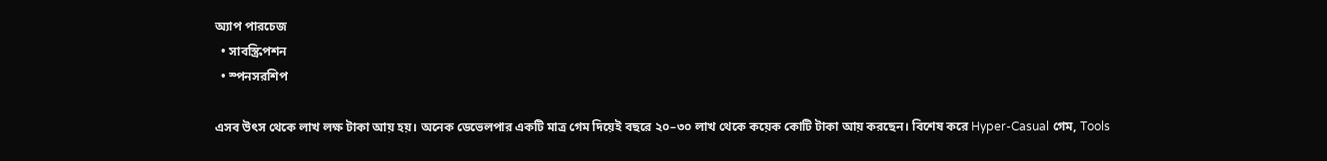অ্যাপ পারচেজ
  • সাবস্ক্রিপশন
  • স্পনসরশিপ

এসব উৎস থেকে লাখ লক্ষ টাকা আয় হয়। অনেক ডেভেলপার একটি মাত্র গেম দিয়েই বছরে ২০–৩০ লাখ থেকে কয়েক কোটি টাকা আয় করছেন। বিশেষ করে Hyper-Casual গেম, Tools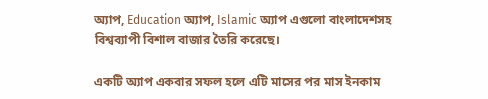অ্যাপ, Education অ্যাপ, Islamic অ্যাপ এগুলো বাংলাদেশসহ বিশ্বব্যাপী বিশাল বাজার তৈরি করেছে।

একটি অ্যাপ একবার সফল হলে এটি মাসের পর মাস ইনকাম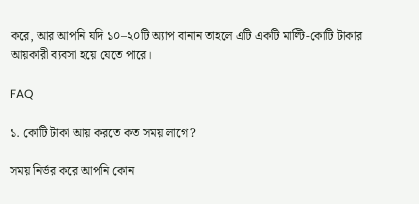করে, আর আপনি যদি ১০–২০টি অ্যাপ বানান তাহলে এটি একটি মাল্টি-কোটি টাকার আয়কারী ব্যবসা হয়ে যেতে পারে।

FAQ

১. কোটি টাকা আয় করতে কত সময় লাগে?

সময় নির্ভর করে আপনি কোন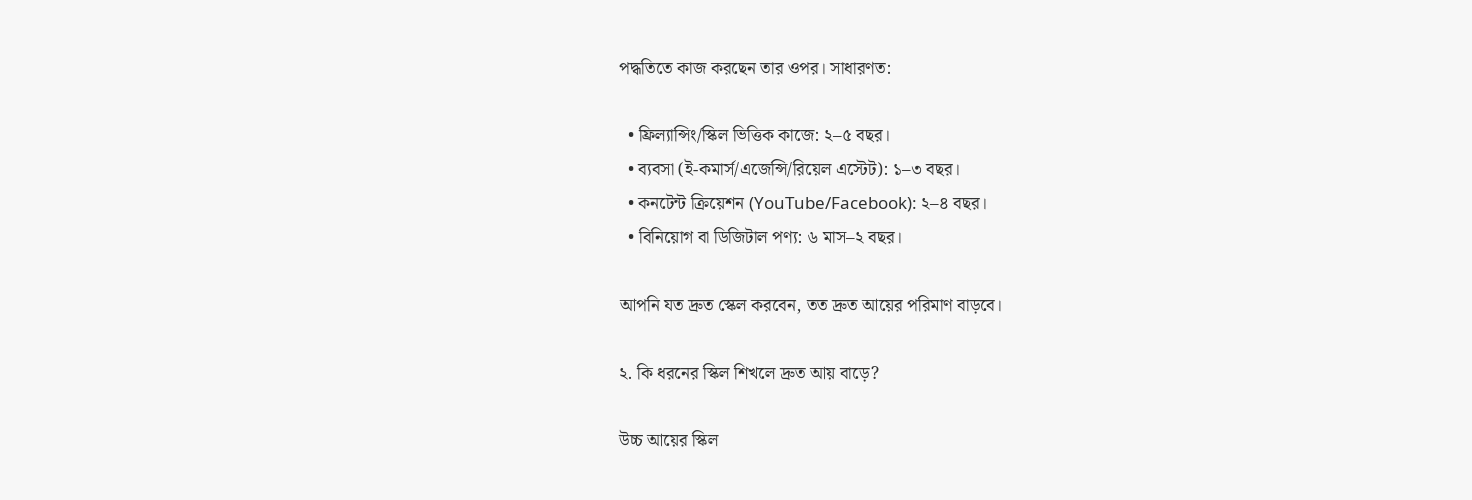পদ্ধতিতে কাজ করছেন তার ওপর। সাধারণত:

  • ফ্রিল্যান্সিং/স্কিল ভিত্তিক কাজে: ২–৫ বছর।
  • ব্যবসা (ই-কমার্স/এজেন্সি/রিয়েল এস্টেট): ১–৩ বছর।
  • কনটেন্ট ক্রিয়েশন (YouTube/Facebook): ২–৪ বছর।
  • বিনিয়োগ বা ডিজিটাল পণ্য: ৬ মাস–২ বছর।

আপনি যত দ্রুত স্কেল করবেন, তত দ্রুত আয়ের পরিমাণ বাড়বে।

২. কি ধরনের স্কিল শিখলে দ্রুত আয় বাড়ে?

উচ্চ আয়ের স্কিল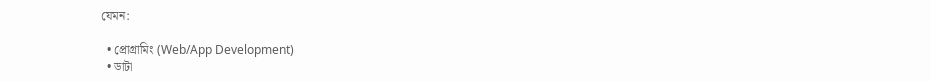যেমন:

  • প্রোগ্রামিং (Web/App Development)
  • ডাটা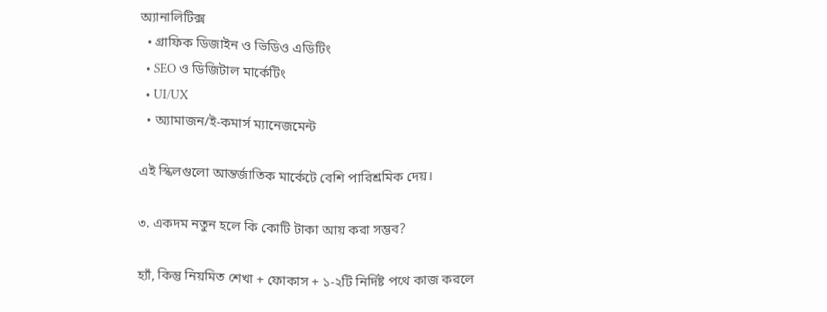অ্যানালিটিক্স
  • গ্রাফিক ডিজাইন ও ভিডিও এডিটিং
  • SEO ও ডিজিটাল মার্কেটিং
  • UI/UX
  • অ্যামাজন/ই-কমার্স ম্যানেজমেন্ট

এই স্কিলগুলো আন্তর্জাতিক মার্কেটে বেশি পারিশ্রমিক দেয়।

৩. একদম নতুন হলে কি কোটি টাকা আয় করা সম্ভব?

হ্যাঁ, কিন্তু নিয়মিত শেখা + ফোকাস + ১-২টি নির্দিষ্ট পথে কাজ করলে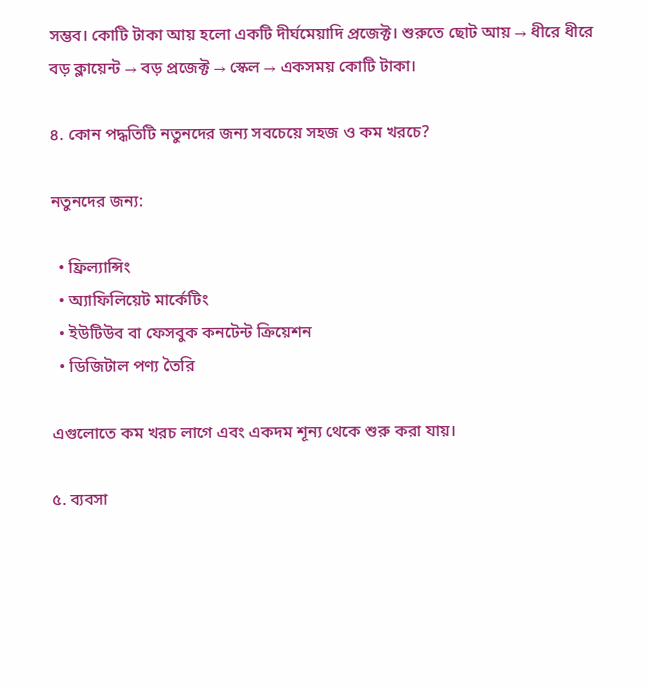সম্ভব। কোটি টাকা আয় হলো একটি দীর্ঘমেয়াদি প্রজেক্ট। শুরুতে ছোট আয় → ধীরে ধীরে বড় ক্লায়েন্ট → বড় প্রজেক্ট → স্কেল → একসময় কোটি টাকা।

৪. কোন পদ্ধতিটি নতুনদের জন্য সবচেয়ে সহজ ও কম খরচে?

নতুনদের জন্য:

  • ফ্রিল্যান্সিং
  • অ্যাফিলিয়েট মার্কেটিং
  • ইউটিউব বা ফেসবুক কনটেন্ট ক্রিয়েশন
  • ডিজিটাল পণ্য তৈরি

এগুলোতে কম খরচ লাগে এবং একদম শূন্য থেকে শুরু করা যায়।

৫. ব্যবসা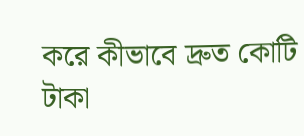করে কীভাবে দ্রুত কোটি টাকা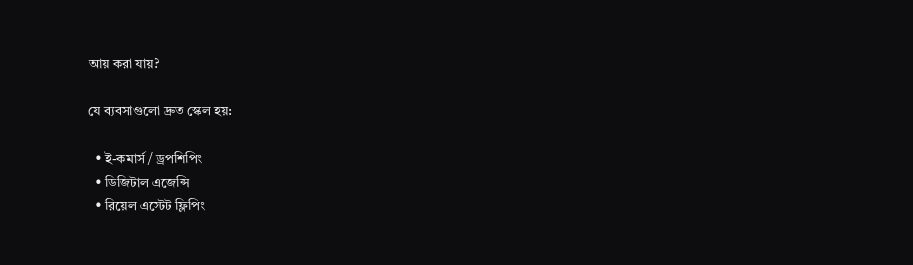আয় করা যায়?

যে ব্যবসাগুলো দ্রুত স্কেল হয়:

  • ই-কমার্স / ড্রপশিপিং
  • ডিজিটাল এজেন্সি
  • রিয়েল এস্টেট ফ্লিপিং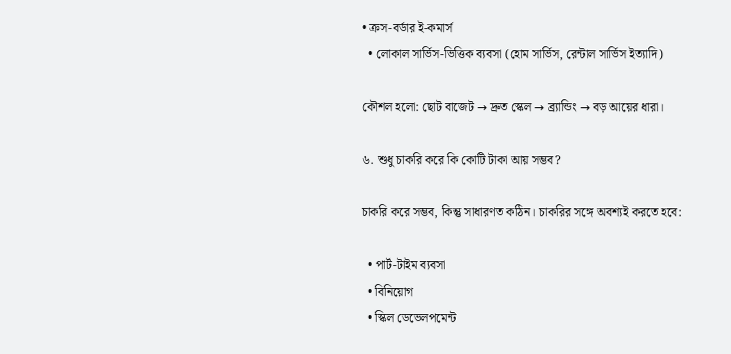• ক্রস-বর্ডার ই-কমার্স
  • লোকাল সার্ভিস-ভিত্তিক ব্যবসা (হোম সার্ভিস, রেন্টাল সার্ভিস ইত্যাদি)

কৌশল হলো: ছোট বাজেট → দ্রুত স্কেল → ব্র্যান্ডিং → বড় আয়ের ধারা।

৬. শুধু চাকরি করে কি কোটি টাকা আয় সম্ভব?

চাকরি করে সম্ভব, কিন্তু সাধারণত কঠিন। চাকরির সঙ্গে অবশ্যই করতে হবে:

  • পার্ট-টাইম ব্যবসা
  • বিনিয়োগ
  • স্কিল ডেভেলপমেন্ট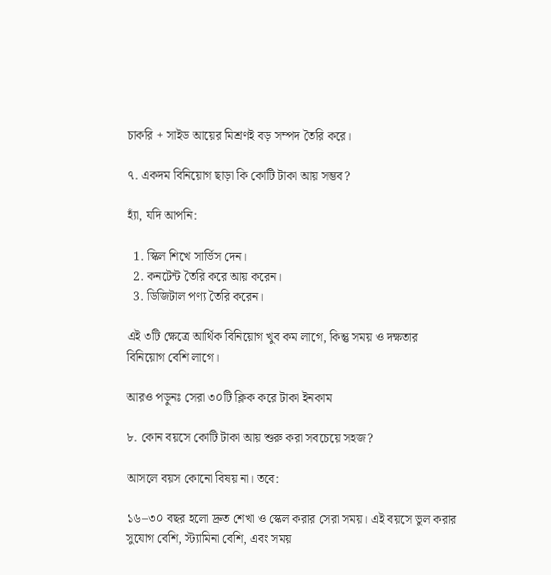চাকরি + সাইড আয়ের মিশ্রণই বড় সম্পদ তৈরি করে।

৭. একদম বিনিয়োগ ছাড়া কি কোটি টাকা আয় সম্ভব?

হ্যাঁ, যদি আপনি:

  1. স্কিল শিখে সার্ভিস দেন।
  2. কনটেন্ট তৈরি করে আয় করেন।
  3. ডিজিটাল পণ্য তৈরি করেন।

এই ৩টি ক্ষেত্রে আর্থিক বিনিয়োগ খুব কম লাগে, কিন্তু সময় ও দক্ষতার বিনিয়োগ বেশি লাগে।

আরও পড়ুনঃ সেরা ৩০টি ক্লিক করে টাকা ইনকাম

৮. কোন বয়সে কোটি টাকা আয় শুরু করা সবচেয়ে সহজ?

আসলে বয়স কোনো বিষয় না। তবে:

১৬–৩০ বছর হলো দ্রুত শেখা ও স্কেল করার সেরা সময়। এই বয়সে ভুল করার সুযোগ বেশি, স্ট্যামিনা বেশি, এবং সময়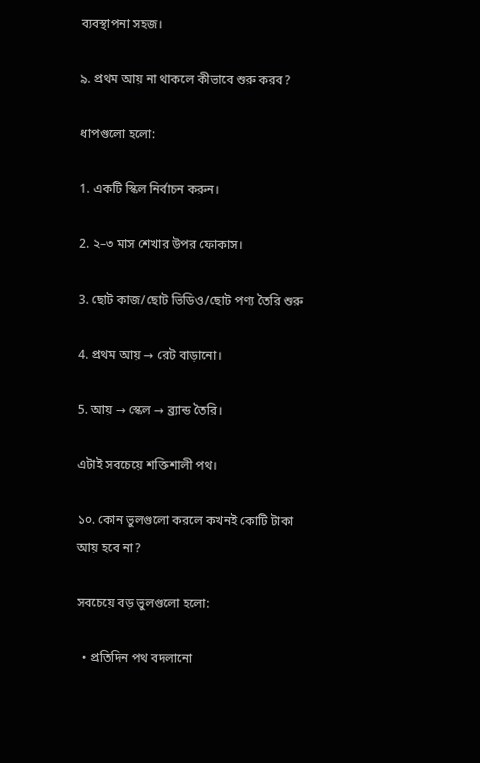ব্যবস্থাপনা সহজ।

৯. প্রথম আয় না থাকলে কীভাবে শুরু করব?

ধাপগুলো হলো:

1. একটি স্কিল নির্বাচন করুন।

2. ২–৩ মাস শেখার উপর ফোকাস।

3. ছোট কাজ/ছোট ভিডিও/ছোট পণ্য তৈরি শুরু

4. প্রথম আয় → রেট বাড়ানো।

5. আয় → স্কেল → ব্র্যান্ড তৈরি।

এটাই সবচেয়ে শক্তিশালী পথ।

১০. কোন ভুলগুলো করলে কখনই কোটি টাকা আয় হবে না?

সবচেয়ে বড় ভুলগুলো হলো:

  • প্রতিদিন পথ বদলানো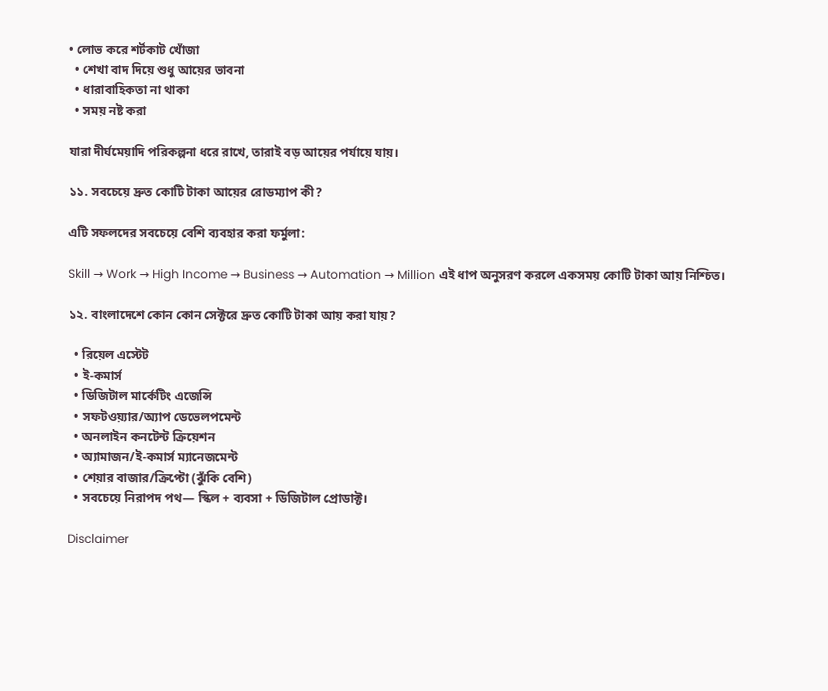• লোভ করে শর্টকাট খোঁজা
  • শেখা বাদ দিয়ে শুধু আয়ের ভাবনা
  • ধারাবাহিকতা না থাকা
  • সময় নষ্ট করা

যারা দীর্ঘমেয়াদি পরিকল্পনা ধরে রাখে, তারাই বড় আয়ের পর্যায়ে যায়।

১১. সবচেয়ে দ্রুত কোটি টাকা আয়ের রোডম্যাপ কী?

এটি সফলদের সবচেয়ে বেশি ব্যবহার করা ফর্মুলা:

Skill → Work → High Income → Business → Automation → Million এই ধাপ অনুসরণ করলে একসময় কোটি টাকা আয় নিশ্চিত।

১২. বাংলাদেশে কোন কোন সেক্টরে দ্রুত কোটি টাকা আয় করা যায়?

  • রিয়েল এস্টেট
  • ই-কমার্স
  • ডিজিটাল মার্কেটিং এজেন্সি
  • সফটওয়্যার/অ্যাপ ডেভেলপমেন্ট
  • অনলাইন কনটেন্ট ক্রিয়েশন
  • অ্যামাজন/ই-কমার্স ম্যানেজমেন্ট
  • শেয়ার বাজার/ক্রিপ্টো (ঝুঁকি বেশি)
  • সবচেয়ে নিরাপদ পথ— স্কিল + ব্যবসা + ডিজিটাল প্রোডাক্ট।

Disclaimer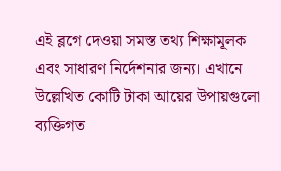এই ব্লগে দেওয়া সমস্ত তথ্য শিক্ষামূলক এবং সাধারণ নির্দেশনার জন্য। এখানে উল্লেখিত কোটি টাকা আয়ের উপায়গুলো ব্যক্তিগত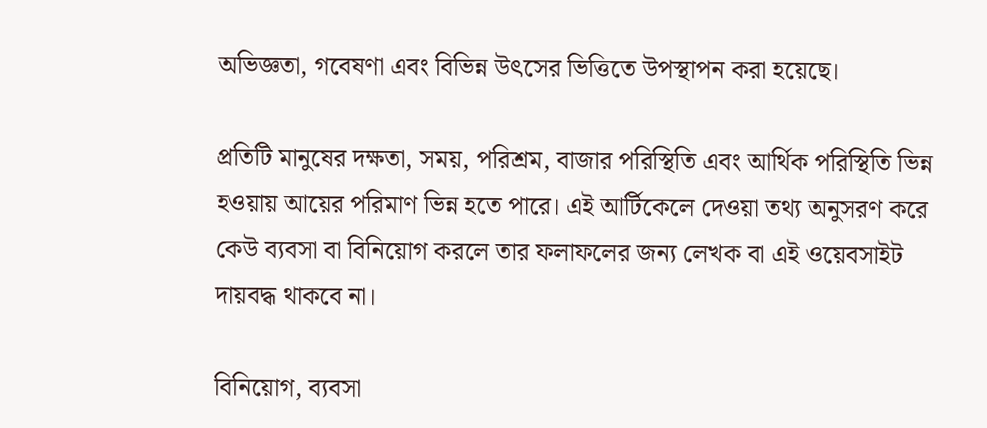অভিজ্ঞতা, গবেষণা এবং বিভিন্ন উৎসের ভিত্তিতে উপস্থাপন করা হয়েছে।

প্রতিটি মানুষের দক্ষতা, সময়, পরিশ্রম, বাজার পরিস্থিতি এবং আর্থিক পরিস্থিতি ভিন্ন হওয়ায় আয়ের পরিমাণ ভিন্ন হতে পারে। এই আর্টিকেলে দেওয়া তথ্য অনুসরণ করে কেউ ব্যবসা বা বিনিয়োগ করলে তার ফলাফলের জন্য লেখক বা এই ওয়েবসাইট দায়বদ্ধ থাকবে না।

বিনিয়োগ, ব্যবসা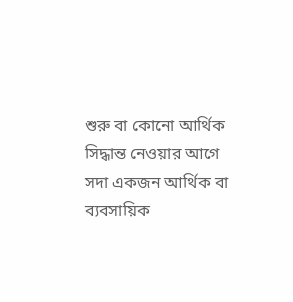শুরু বা কোনো আর্থিক সিদ্ধান্ত নেওয়ার আগে সদা একজন আর্থিক বা ব্যবসায়িক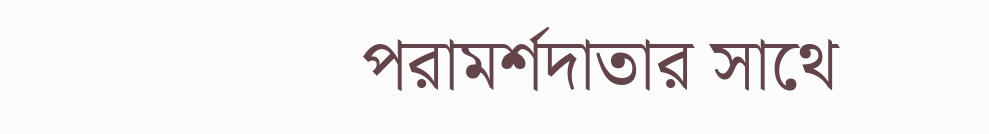পরামর্শদাতার সাথে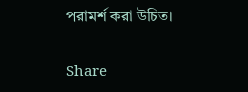পরামর্শ করা উচিত।

Share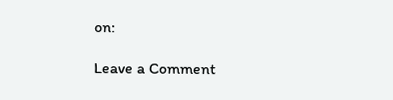on:

Leave a Comment